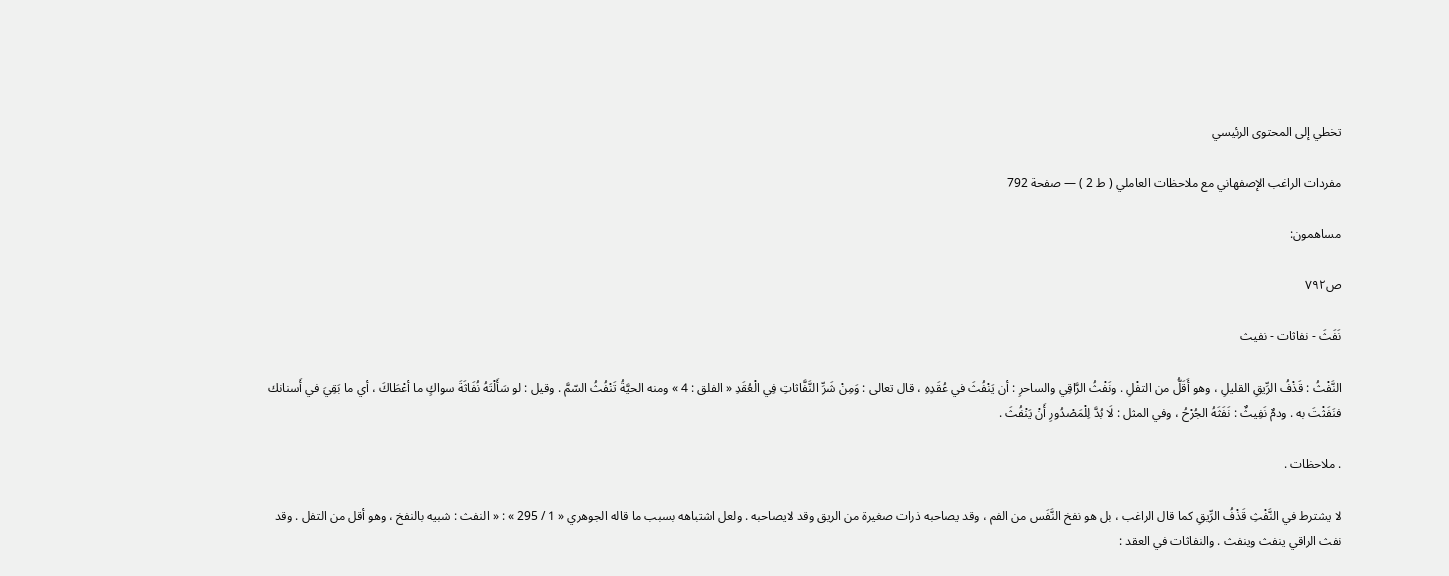تخطي إلى المحتوى الرئيسي

مفردات الراغب الإصفهاني مع ملاحظات العاملي ( ط 2 ) — صفحة 792

مساهمون:

ص٧٩٢

نَفَثَ - نفاثات - نفيث

النَّفْثُ : قَذْفُ الرِّيقِ القليلِ ، وهو أَقَلُّ من التفْلِ . ونَفْثُ الرَّاقِي والساحرِ : أن يَنْفُثَ في عُقَدِهِ ، قال تعالى : وَمِنْ شَرِّ النَّفَّاثاتِ فِي الْعُقَدِ « الفلق : 4 » ومنه الحيَّةُ تَنْفُثُ السّمَّ . وقيل : لو سَأَلْتَهُ نُفَاثَةَ سواكٍ ما أعْطَاكَ ، أي ما بَقِيَ في أَسنانك فنَفَثْتَ به . ودمٌ نَفِيثٌ : نَفَثَهُ الجُرْحُ ، وفي المثل : لَا بُدَّ لِلْمَصْدُورِ أَنْ يَنْفُثَ .

. ملاحظات .

لا يشترط في النَّفْثِ قَذْفُ الرِّيقِ كما قال الراغب ، بل هو نفخ النَّفَس من الفم ، وقد يصاحبه ذرات صغيرة من الريق وقد لايصاحبه . ولعل اشتباهه بسبب ما قاله الجوهري « 1 / 295 » : « النفث : شبيه بالنفخ ، وهو أقل من التفل . وقد نفث الراقي ينفث وينفث . والنفاثات في العقد :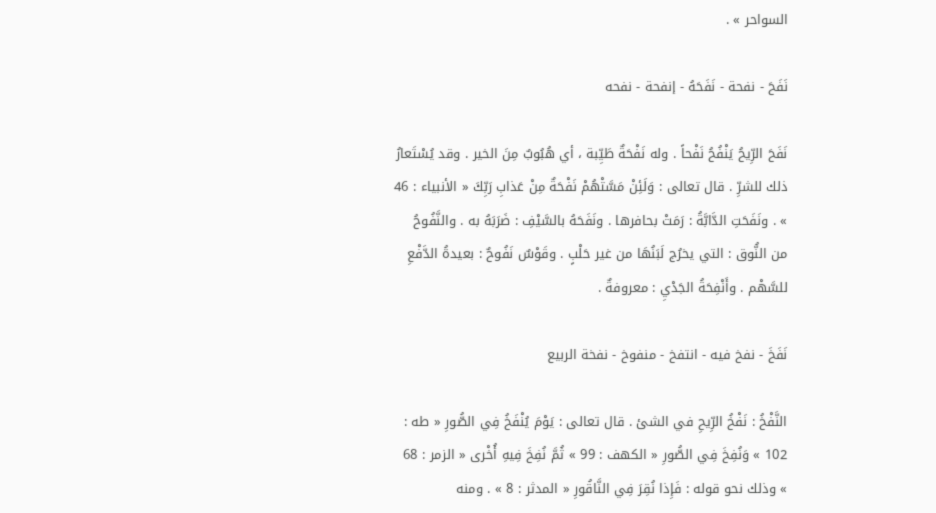السواحر » .

نَفَحَ - نفحة - نَفَحَهُ - إنفحة - نفحه

نَفَحَ الرِّيحُ يَنْفُحُ نَفْحاً . وله نَفْحَةٌ طَيِّبة ، أي هُبُوبٌ مِنَ الخير . وقد يُسْتَعارُ ذلك للشرِّ . قال تعالى : وَلَئِنْ مَسَّتْهُمْ نَفْحَةٌ مِنْ عَذابِ رَبِّكَ « الأنبياء : 46 » . ونَفَحَتِ الدَّابَّةُ : رَمَتْ بحافرها . ونَفَحَهُ بالسَّيْفِ : ضَرَبَهُ به . والنَّفُوحُ من النُّوق : التي يخرُج لَبَنُهَا من غير حَلْبٍ . وقَوْسٌ نَفُوحٌ : بعيدةُ الدَّفْعِ للسَّهْم . وأَنْفِحَةُ الجَدْيِ : معروفةٌ .

نَفَخَ - نفخ فيه - انتفخ - منفوخ - نفخة الربيع

النَّفْخُ : نَفْخُ الرِّيحِ في الشئ . قال تعالى : يَوْمَ يُنْفَخُ فِي الصُّورِ « طه : 102 » وَنُفِخَ فِي الصُّورِ « الكهف : 99 » ثُمَّ نُفِخَ فِيهِ أُخْرى « الزمر : 68 » وذلك نحو قوله : فَإِذا نُقِرَ فِي النَّاقُورِ « المدثر : 8 » . ومنه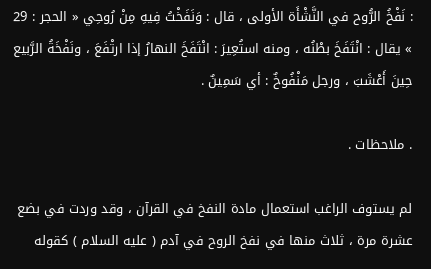: نَفْخُ الرُّوح في النَّشْأَة الأولى ، قال : وَنَفَخْتُ فِيهِ مِنْ رُوحِي « الحجر : 29 » يقال : انْتَفَخَ بطْنُه ، ومنه استُعِيرَ : انْتَفَخَ النهارُ إذا ارتْفَعَ ، ونَفْخَةُ الرَّبيع حِينَ أَعْشَبَ ، ورجل مَنْفُوخٌ : أي سَمِينٌ .

. ملاحظات .

لم يستوف الراغب استعمال مادة النفخ في القرآن ، وقد وردت في بضع عشرة مرة ، ثلاث منها في نفخ الروح في آدم ( عليه السلام ) كقوله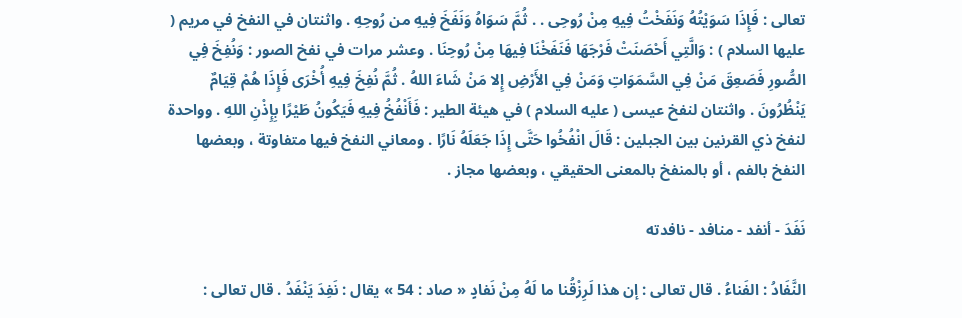تعالى : فَإِذَا سَوَيْتُهُ وَنَفَخْتُ فِيهِ مِنْ رُوحِى . . ثُمَّ سَوَاهُ وَنَفَخَ فِيهِ من رُوحِهِ . واثنتان في النفخ في مريم ( عليها السلام ) : وَالَّتِي أَحْصَنَتْ فَرْجَهَا فَنَفَخْنَا فِيهَا مِنْ رُوحِنَا . وعشر مرات في نفخ الصور : وَنُفِخَ فِي الصُّورِ فَصَعِقَ مَنْ فِي السَّمَوَاتِ وَمَنْ فِي الأَرْضِ إِلا مَنْ شَاءَ اللهُ . ثُمَّ نُفِخَ فِيهِ أُخْرَى فَإِذَا هُمْ قِيَامٌ يَنْظُرُونَ . واثنتان لنفخ عيسى ( عليه السلام ) في هيئة الطير : فَأَنْفُخُ فِيهِ فَيَكُونُ طَيْرًا بِإِذْنِ اللهِ . وواحدة لنفخ ذي القرنين بين الجبلين : قَالَ انْفُخُوا حَتَّى إِذَا جَعَلَهُ نَارًا . ومعاني النفخ فيها متفاوتة ، وبعضها النفخ بالفم ، أو بالمنفخ بالمعنى الحقيقي ، وبعضها مجاز .

نَفَدَ - أنفد - منافد - نافدته

النَّفَادُ : الفَناءُ . قال تعالى : إن هذا لَرِزْقُنا ما لَهُ مِنْ نَفادٍ « صاد : 54 » يقال : نَفِدَ يَنْفَدُ . قال تعالى :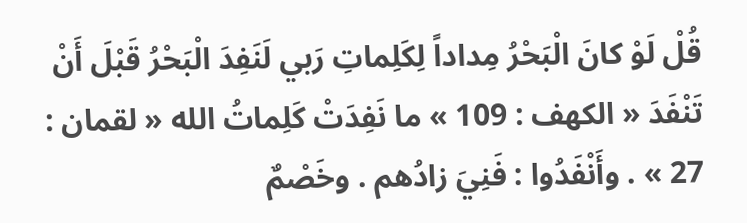قُلْ لَوْ كانَ الْبَحْرُ مِداداً لِكَلِماتِ رَبي لَنَفِدَ الْبَحْرُ قَبْلَ أَنْ تَنْفَدَ « الكهف : 109 » ما نَفِدَتْ كَلِماتُ الله « لقمان : 27 » . وأَنْفَدُوا : فَنِيَ زادُهم . وخَصْمٌ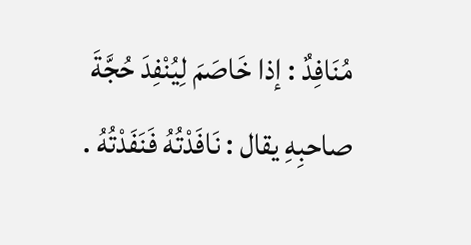مُنَافِدٌ : إذا خَاصَمَ لِيُنْفِدَ حُجَّةَ صاحبِهِ يقال : نَافَدْتُهُ فَنَفَدْتُهُ .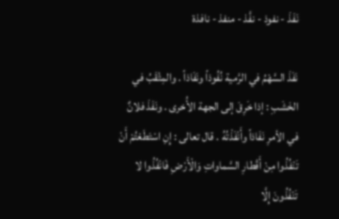نَفَذَ - نفوذ - نفَّذ - منفذ - نافذة

نَفَذَ السَّهْمُ في الرَّمية نُفُوذاً ونَفَاذاً . والمِثْقَبُ في الخَشَبِ : إذا خَرِقَ إلى الجهة الأُخرى . ونَفَذَ فلانٌ في الأمرِ نَفَاذاً وأَنْفَذْتُهُ . قال تعالى : إِنِ اسْتَطَعْتُمْ أَنْ تَنْفُذُوا مِنْ أَقْطارِ السَّماواتِ وَالْأَرْضِ فَانْفُذُوا لا تَنْفُذُونَ إِلَّا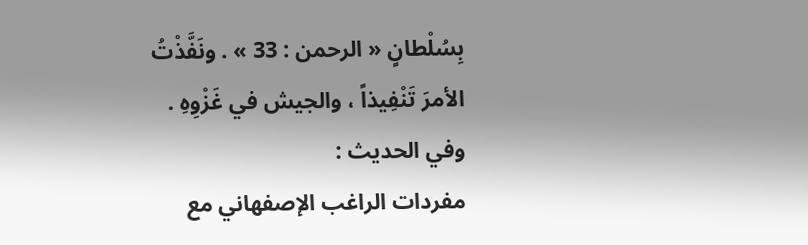بِسُلْطانٍ « الرحمن : 33 » . ونَفَّذْتُ الأمرَ تَنْفِيذاً ، والجيش في غَزْوِهِ . وفي الحديث :
مفردات الراغب الإصفهاني مع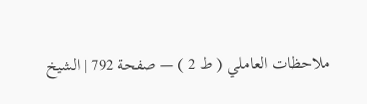ملاحظات العاملي ( ط 2 ) — صفحة 792 | الشيخ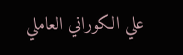علي الكوراني العاملي